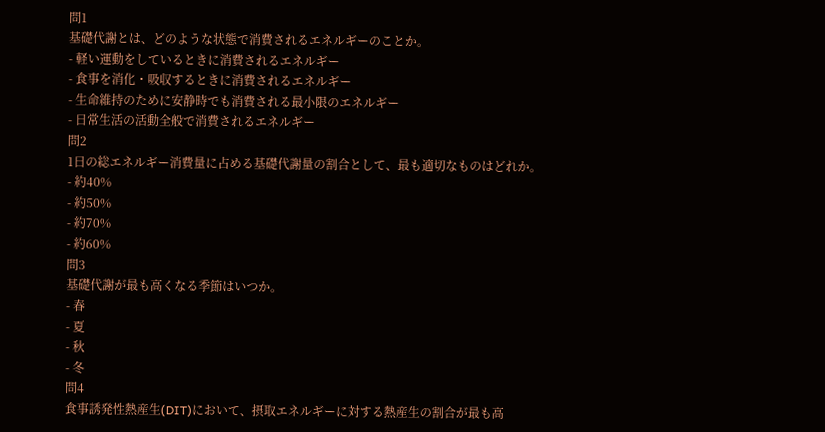問1
基礎代謝とは、どのような状態で消費されるエネルギーのことか。
- 軽い運動をしているときに消費されるエネルギー
- 食事を消化・吸収するときに消費されるエネルギー
- 生命維持のために安静時でも消費される最小限のエネルギー
- 日常生活の活動全般で消費されるエネルギー
問2
1日の総エネルギー消費量に占める基礎代謝量の割合として、最も適切なものはどれか。
- 約40%
- 約50%
- 約70%
- 約60%
問3
基礎代謝が最も高くなる季節はいつか。
- 春
- 夏
- 秋
- 冬
問4
食事誘発性熱産生(DIT)において、摂取エネルギーに対する熱産生の割合が最も高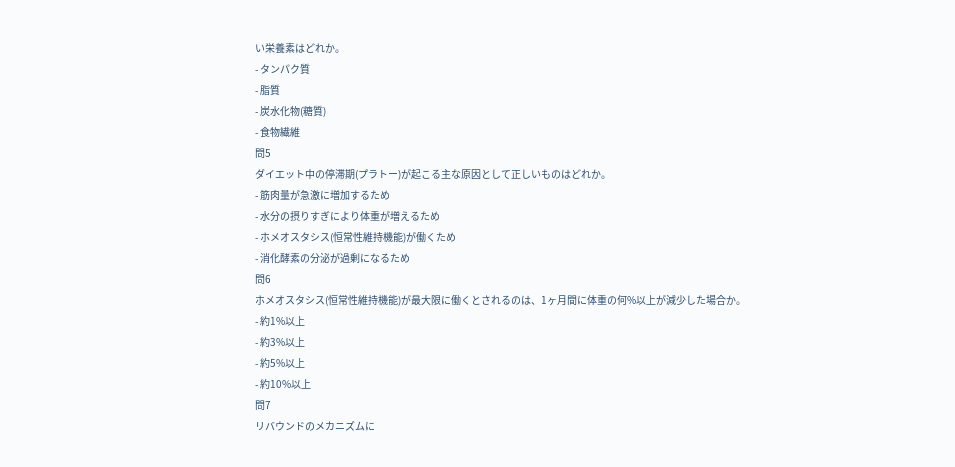い栄養素はどれか。
- タンパク質
- 脂質
- 炭水化物(糖質)
- 食物繊維
問5
ダイエット中の停滞期(プラトー)が起こる主な原因として正しいものはどれか。
- 筋肉量が急激に増加するため
- 水分の摂りすぎにより体重が増えるため
- ホメオスタシス(恒常性維持機能)が働くため
- 消化酵素の分泌が過剰になるため
問6
ホメオスタシス(恒常性維持機能)が最大限に働くとされるのは、1ヶ月間に体重の何%以上が減少した場合か。
- 約1%以上
- 約3%以上
- 約5%以上
- 約10%以上
問7
リバウンドのメカニズムに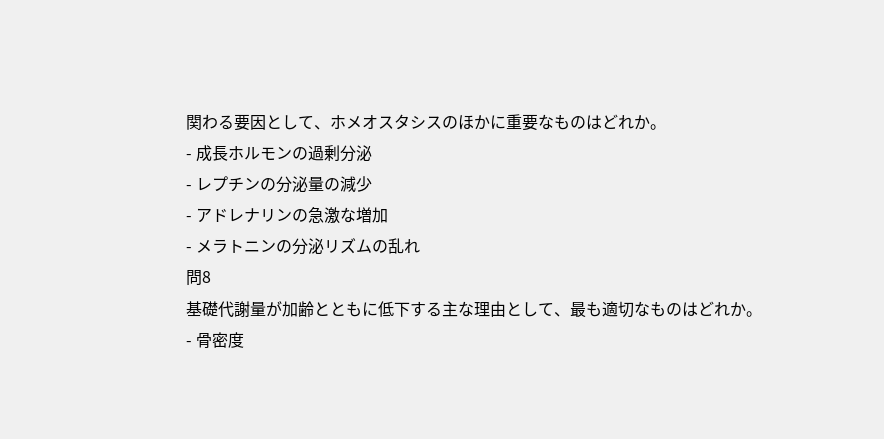関わる要因として、ホメオスタシスのほかに重要なものはどれか。
- 成長ホルモンの過剰分泌
- レプチンの分泌量の減少
- アドレナリンの急激な増加
- メラトニンの分泌リズムの乱れ
問8
基礎代謝量が加齢とともに低下する主な理由として、最も適切なものはどれか。
- 骨密度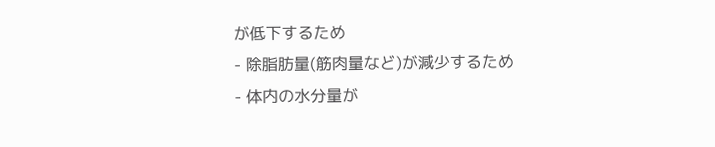が低下するため
- 除脂肪量(筋肉量など)が減少するため
- 体内の水分量が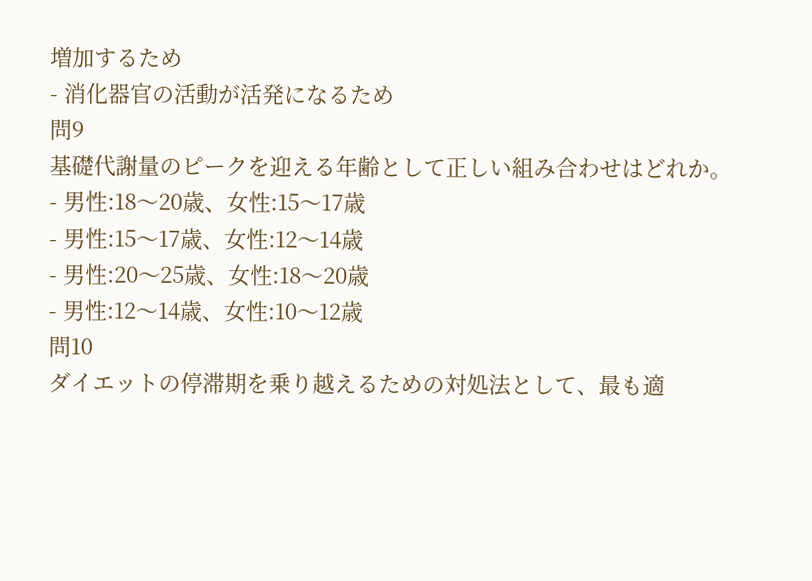増加するため
- 消化器官の活動が活発になるため
問9
基礎代謝量のピークを迎える年齢として正しい組み合わせはどれか。
- 男性:18〜20歳、女性:15〜17歳
- 男性:15〜17歳、女性:12〜14歳
- 男性:20〜25歳、女性:18〜20歳
- 男性:12〜14歳、女性:10〜12歳
問10
ダイエットの停滞期を乗り越えるための対処法として、最も適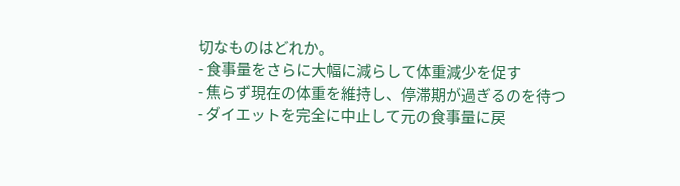切なものはどれか。
- 食事量をさらに大幅に減らして体重減少を促す
- 焦らず現在の体重を維持し、停滞期が過ぎるのを待つ
- ダイエットを完全に中止して元の食事量に戻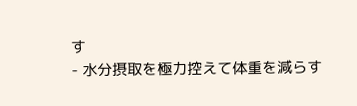す
- 水分摂取を極力控えて体重を減らす